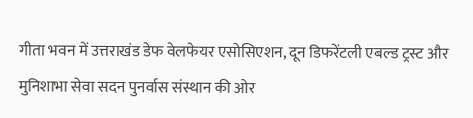गीता भवन में उत्तराखंड डेफ वेलफेयर एसोसिएशन, दून डिफरेंटली एबल्ड ट्रस्ट और मुनिशाभा सेवा सदन पुनर्वास संस्थान की ओर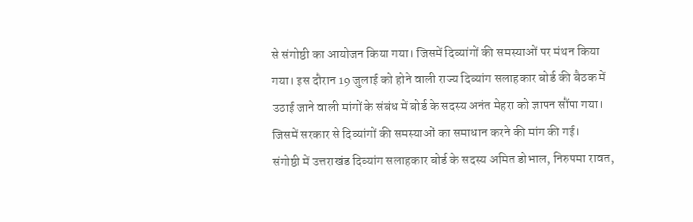से संगोष्ठी का आयोजन किया गया। जिसमें दिव्यांगों की समस्याओं पर मंथन किया गया। इस दौरान 19 जुलाई को होने वाली राज्य दिव्यांग सलाहकार बोर्ड की बैठक में उठाई जाने वाली मांगों के संबंध में बोर्ड के सदस्य अनंत मेहरा को ज्ञापन सौंपा गया। जिसमें सरकार से दिव्यांगों की समस्याओं का समाधान करने की मांग की गई।
संगोष्ठी में उत्तराखंड दिव्यांग सलाहकार बोर्ड के सदस्य अमित डोभाल, निरुपमा रावत,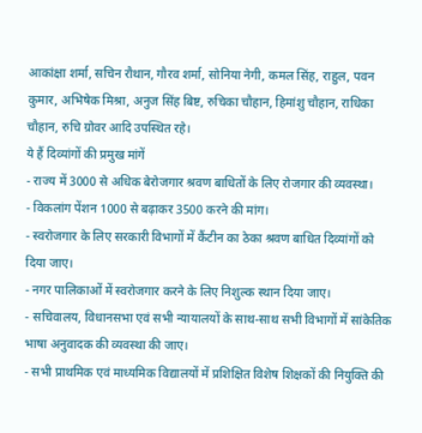आकांक्षा शर्मा, सचिन रौथान, गौरव शर्मा, सोनिया नेगी, कमल सिंह, राहुल, पवन कुमार, अभिषेक मिश्रा, अनुज सिंह बिष्ट, रुचिका चौहान, हिमांशु चौहान, राधिका चौहान, रुचि ग्रोवर आदि उपस्थित रहे।
ये हैं दिव्यांगों की प्रमुख मांगें
- राज्य में 3000 से अधिक बेरोजगार श्रवण बाधितों के लिए रोजगार की व्यवस्था।
- विकलांग पेंशन 1000 से बढ़ाकर 3500 करने की मांग।
- स्वरोजगार के लिए सरकारी विभागों में कैंटीन का ठेका श्रवण बाधित दिव्यांगों को दिया जाए।
- नगर पालिकाओं में स्वरोजगार करने के लिए निशुल्क स्थान दिया जाए।
- सचिवालय, विधानसभा एवं सभी न्यायालयों के साथ-साथ सभी विभागों में सांकेतिक भाषा अनुवादक की व्यवस्था की जाए।
- सभी प्राथमिक एवं माध्यमिक विद्यालयों में प्रशिक्षित विशेष शिक्षकों की नियुक्ति की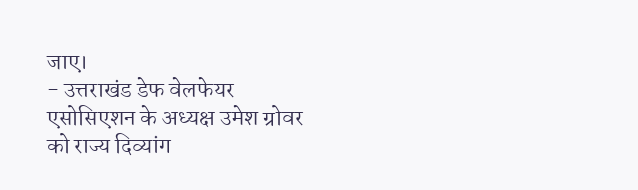जाए।
- उत्तराखंड डेफ वेलफेयर एसोसिएशन के अध्यक्ष उमेश ग्रोवर को राज्य दिव्यांग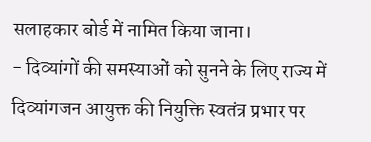सलाहकार बोर्ड में नामित किया जाना।
- दिव्यांगों की समस्याओं को सुनने के लिए राज्य में दिव्यांगजन आयुक्त की नियुक्ति स्वतंत्र प्रभार पर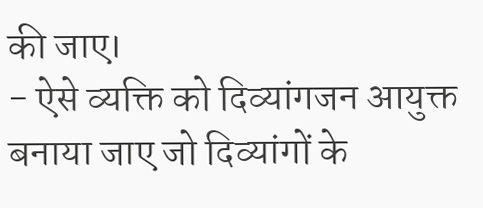की जाए।
- ऐसे व्यक्ति को दिव्यांगजन आयुक्त बनाया जाए जो दिव्यांगों के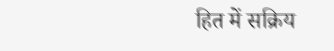हित में सक्रिय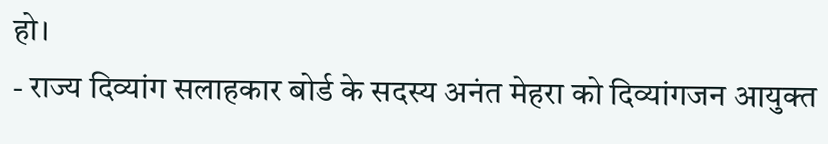हो।
- राज्य दिव्यांग सलाहकार बोर्ड के सदस्य अनंत मेहरा को दिव्यांगजन आयुक्त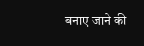बनाए जाने की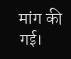मांग की गई।